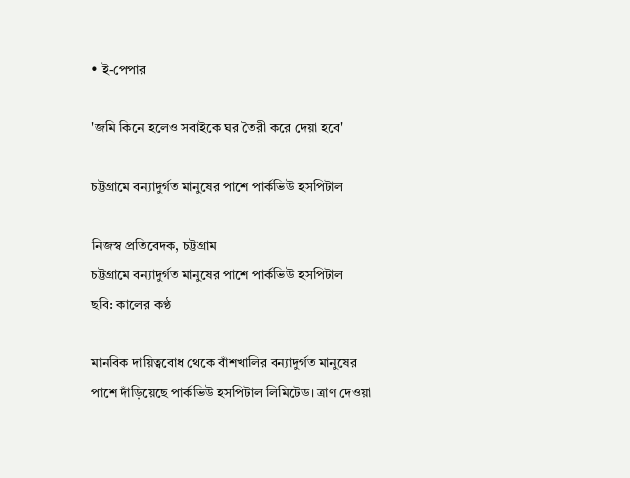• ই-পেপার

'জমি কিনে হলেও সবাইকে ঘর তৈরী করে দেয়া হবে'

চট্টগ্রামে বন্যাদুর্গত মানুষের পাশে পার্কভিউ হসপিটাল

নিজস্ব প্রতিবেদক, চট্টগ্রাম
চট্টগ্রামে বন্যাদুর্গত মানুষের পাশে পার্কভিউ হসপিটাল
ছবি: কালের কণ্ঠ

মানবিক দায়িত্ববোধ থেকে বাঁশখালির বন্যাদুর্গত মানুষের পাশে দাঁড়িয়েছে পার্কভিউ হসপিটাল লিমিটেড। ত্রাণ দেওয়া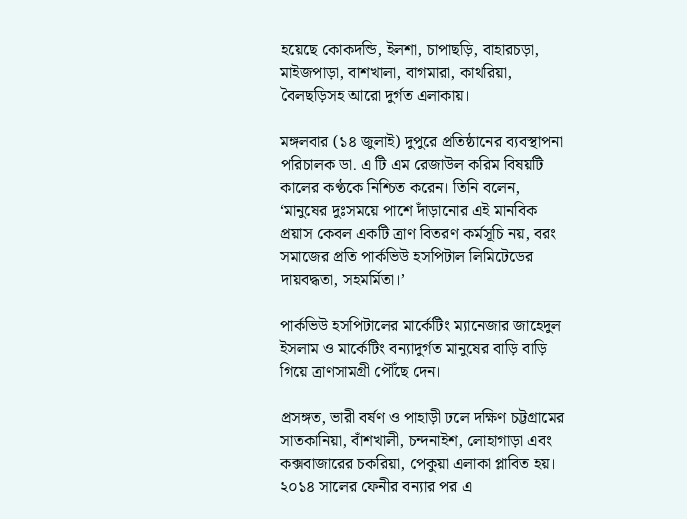হয়েছে কোকদন্ডি, ইলশা, চাপাছড়ি, বাহারচড়া, মাইজপাড়া, বাশখালা, বাগমারা, কাথরিয়া, বৈলছড়িসহ আরো দুর্গত এলাকায়।

মঙ্গলবার (১৪ জুলাই) দুপুরে প্রতিষ্ঠানের ব্যবস্থাপনা পরিচালক ডা. এ টি এম রেজাউল করিম বিষয়টি কালের কণ্ঠকে নিশ্চিত করেন। তিনি বলেন, ‘মানুষের দুঃসময়ে পাশে দাঁড়ানোর এই মানবিক প্রয়াস কেবল একটি ত্রাণ বিতরণ কর্মসূচি নয়, বরং সমাজের প্রতি পার্কভিউ হসপিটাল লিমিটেডের দায়বদ্ধতা, সহমর্মিতা।’

পার্কভিউ হসপিটালের মার্কেটিং ম্যানেজার জাহেদুল ইসলাম ও মার্কেটিং বন্যাদুর্গত মানুষের বাড়ি বাড়ি গিয়ে ত্রাণসামগ্রী পৌঁছে দেন।

প্রসঙ্গত, ভারী বর্ষণ ও পাহাড়ী ঢলে দক্ষিণ চট্টগ্রামের সাতকানিয়া, বাঁশখালী, চন্দনাইশ, লোহাগাড়া এবং কক্সবাজারের চকরিয়া, পেকুয়া এলাকা প্লাবিত হয়। ২০১৪ সালের ফেনীর বন্যার পর এ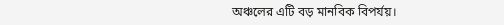অঞ্চলের এটি বড় মানবিক বিপর্যয়।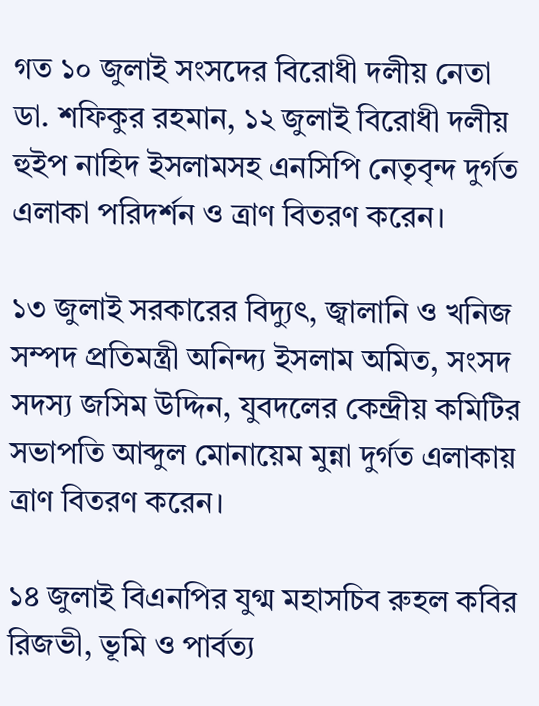গত ১০ জুলাই সংসদের বিরোধী দলীয় নেতা ডা. শফিকুর রহমান, ১২ জুলাই বিরোধী দলীয় হুইপ নাহিদ ইসলামসহ এনসিপি নেতৃবৃন্দ দুর্গত এলাকা পরিদর্শন ও ত্রাণ বিতরণ করেন।

১৩ জুলাই সরকারের বিদ্যুৎ, জ্বালানি ও খনিজ সম্পদ প্রতিমন্ত্রী অনিন্দ্য ইসলাম অমিত, সংসদ সদস্য জসিম উদ্দিন, যুবদলের কেন্দ্রীয় কমিটির সভাপতি আব্দুল মোনায়েম মুন্না দুর্গত এলাকায় ত্রাণ বিতরণ করেন।

১৪ জুলাই বিএনপির যুগ্ম মহাসচিব রুহল কবির রিজভী, ভূমি ও পার্বত্য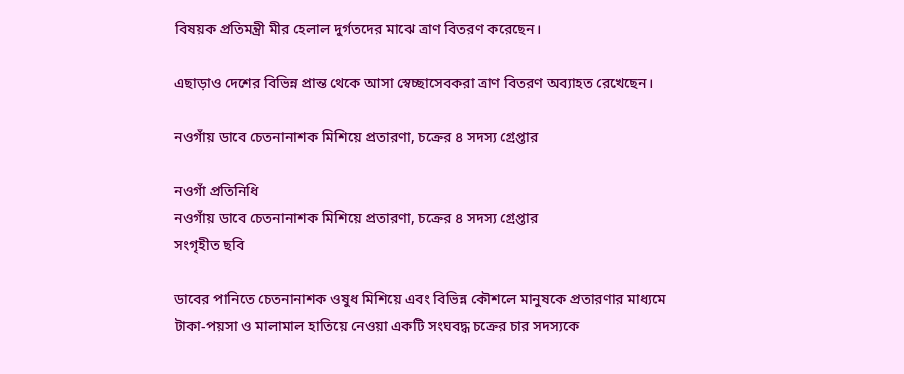বিষয়ক প্রতিমন্ত্রী মীর হেলাল দুর্গতদের মাঝে ত্রাণ বিতরণ করেছেন।

এছাড়াও দেশের বিভিন্ন প্রান্ত থেকে আসা স্বেচ্ছাসেবকরা ত্রাণ বিতরণ অব্যাহত রেখেছেন।

নওগাঁয় ডাবে চেতনানাশক মিশিয়ে প্রতারণা, চক্রের ৪ সদস্য গ্রেপ্তার

নওগাঁ প্রতিনিধি
নওগাঁয় ডাবে চেতনানাশক মিশিয়ে প্রতারণা, চক্রের ৪ সদস্য গ্রেপ্তার
সংগৃহীত ছবি

ডাবের পানিতে চেতনানাশক ওষুধ মিশিয়ে এবং বিভিন্ন কৌশলে মানুষকে প্রতারণার মাধ্যমে টাকা-পয়সা ও মালামাল হাতিয়ে নেওয়া একটি সংঘবদ্ধ চক্রের চার সদস্যকে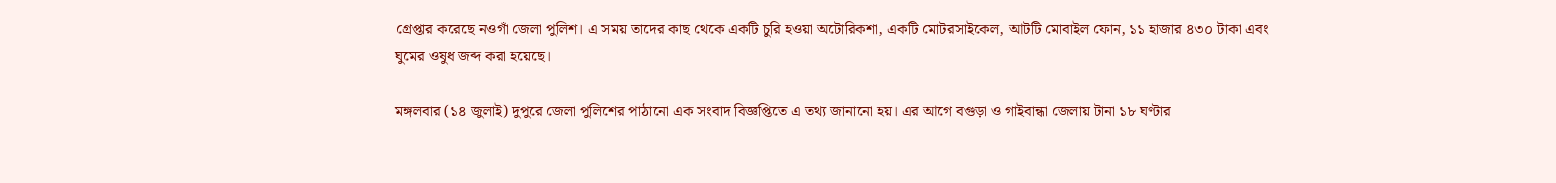গ্রেপ্তার করেছে নওগাঁ জেলা পুলিশ। এ সময় তাদের কাছ থেকে একটি চুরি হওয়া অটোরিকশা, একটি মোটরসাইকেল, আটটি মোবাইল ফোন, ১১ হাজার ৪৩০ টাকা এবং ঘুমের ওষুধ জব্দ করা হয়েছে।

মঙ্গলবার (১৪ জুলাই) দুপুরে জেলা পুলিশের পাঠানো এক সংবাদ বিজ্ঞপ্তিতে এ তথ্য জানানো হয়। এর আগে বগুড়া ও গাইবান্ধা জেলায় টানা ১৮ ঘণ্টার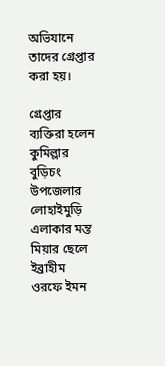অভিযানে তাদের গ্রেপ্তার করা হয়।

গ্রেপ্তার ব্যক্তিরা হলেন কুমিল্লার বুড়িচং উপজেলার লোহাইমুড়ি এলাকার মন্ত মিয়ার ছেলে ইব্রাহীম ওরফে ইমন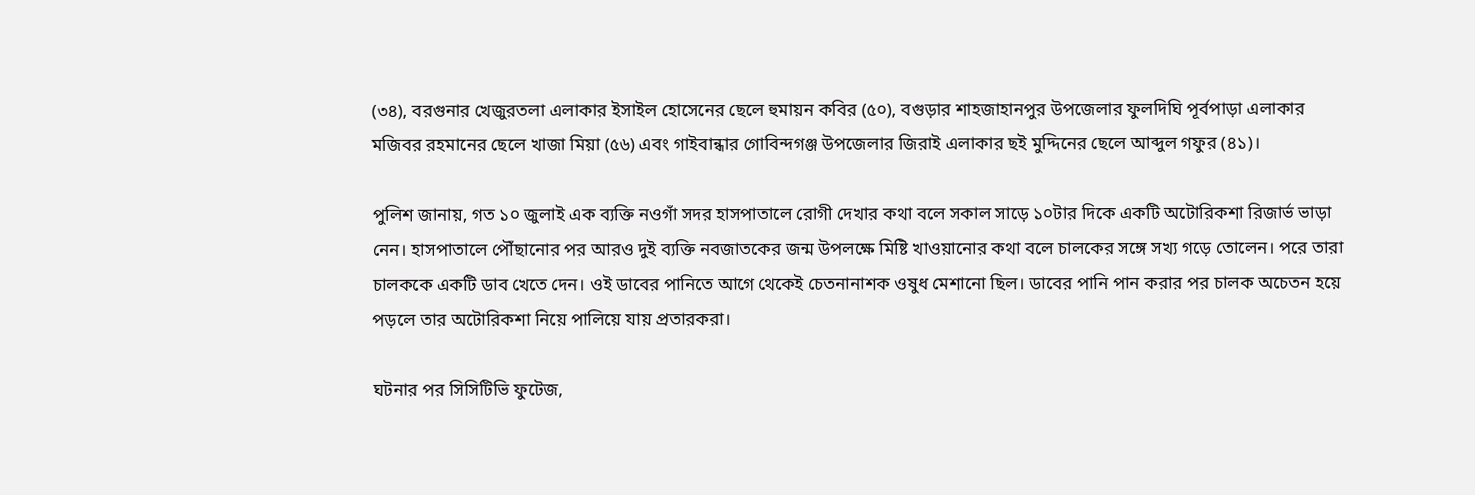(৩৪), বরগুনার খেজুরতলা এলাকার ইসাইল হোসেনের ছেলে হুমায়ন কবির (৫০), বগুড়ার শাহজাহানপুর উপজেলার ফুলদিঘি পূর্বপাড়া এলাকার মজিবর রহমানের ছেলে খাজা মিয়া (৫৬) এবং গাইবান্ধার গোবিন্দগঞ্জ উপজেলার জিরাই এলাকার ছই মুদ্দিনের ছেলে আব্দুল গফুর (৪১)।

পুলিশ জানায়, গত ১০ জুলাই এক ব্যক্তি নওগাঁ সদর হাসপাতালে রোগী দেখার কথা বলে সকাল সাড়ে ১০টার দিকে একটি অটোরিকশা রিজার্ভ ভাড়া নেন। হাসপাতালে পৌঁছানোর পর আরও দুই ব্যক্তি নবজাতকের জন্ম উপলক্ষে মিষ্টি খাওয়ানোর কথা বলে চালকের সঙ্গে সখ্য গড়ে তোলেন। পরে তারা চালককে একটি ডাব খেতে দেন। ওই ডাবের পানিতে আগে থেকেই চেতনানাশক ওষুধ মেশানো ছিল। ডাবের পানি পান করার পর চালক অচেতন হয়ে পড়লে তার অটোরিকশা নিয়ে পালিয়ে যায় প্রতারকরা।

ঘটনার পর সিসিটিভি ফুটেজ,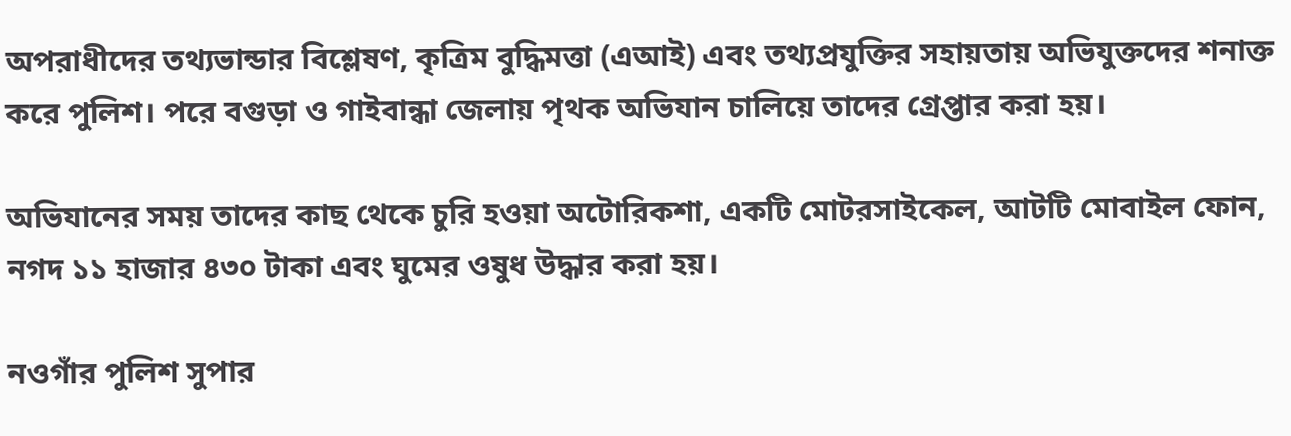অপরাধীদের তথ্যভান্ডার বিশ্লেষণ, কৃত্রিম বুদ্ধিমত্তা (এআই) এবং তথ্যপ্রযুক্তির সহায়তায় অভিযুক্তদের শনাক্ত করে পুলিশ। পরে বগুড়া ও গাইবান্ধা জেলায় পৃথক অভিযান চালিয়ে তাদের গ্রেপ্তার করা হয়।

অভিযানের সময় তাদের কাছ থেকে চুরি হওয়া অটোরিকশা, একটি মোটরসাইকেল, আটটি মোবাইল ফোন, নগদ ১১ হাজার ৪৩০ টাকা এবং ঘুমের ওষুধ উদ্ধার করা হয়।

নওগাঁর পুলিশ সুপার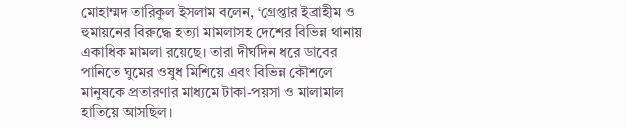মোহাম্মদ তারিকুল ইসলাম বলেন, ‘গ্রেপ্তার ইব্রাহীম ও হুমায়নের বিরুদ্ধে হত্যা মামলাসহ দেশের বিভিন্ন থানায় একাধিক মামলা রয়েছে। তারা দীর্ঘদিন ধরে ডাবের পানিতে ঘুমের ওষুধ মিশিয়ে এবং বিভিন্ন কৌশলে মানুষকে প্রতারণার মাধ্যমে টাকা-পয়সা ও মালামাল হাতিয়ে আসছিল।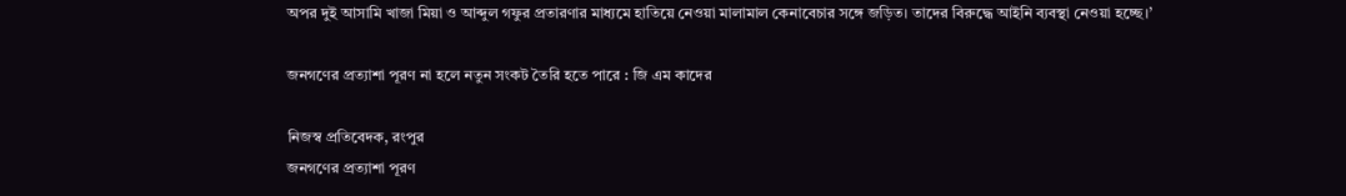অপর দুই আসামি খাজা মিয়া ও আব্দুল গফুর প্রতারণার মাধ্যমে হাতিয়ে নেওয়া মালামাল কেনাবেচার সঙ্গে জড়িত। তাদের বিরুদ্ধে আইনি ব্যবস্থা নেওয়া হচ্ছে।’

জনগণের প্রত্যাশা পূরণ না হলে নতুন সংকট তৈরি হতে পারে : জি এম কাদের

নিজস্ব প্রতিবেদক, রংপুর
জনগণের প্রত্যাশা পূরণ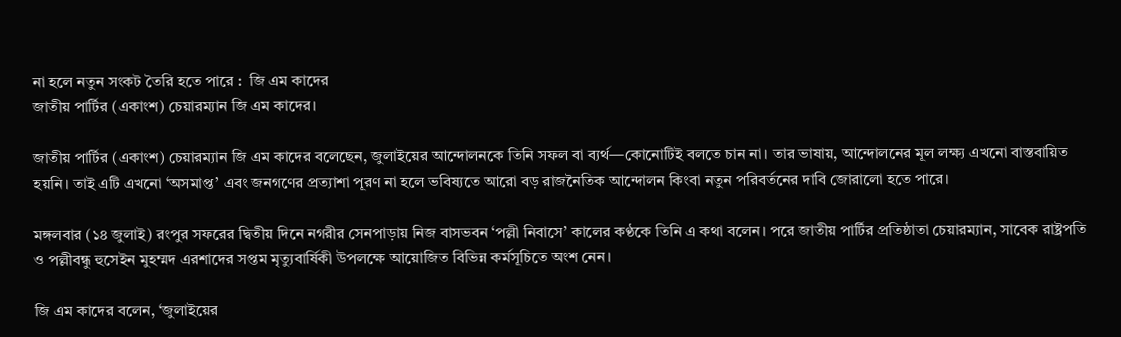না হলে নতুন সংকট তৈরি হতে পারে :  জি এম কাদের
জাতীয় পার্টির (একাংশ) চেয়ারম্যান জি এম কাদের।

জাতীয় পার্টির (একাংশ) চেয়ারম্যান জি এম কাদের বলেছেন, জুলাইয়ের আন্দোলনকে তিনি সফল বা ব্যর্থ—কোনোটিই বলতে চান না। তার ভাষায়, আন্দোলনের মূল লক্ষ্য এখনো বাস্তবায়িত হয়নি। তাই এটি এখনো ‘অসমাপ্ত’ এবং জনগণের প্রত্যাশা পূরণ না হলে ভবিষ্যতে আরো বড় রাজনৈতিক আন্দোলন কিংবা নতুন পরিবর্তনের দাবি জোরালো হতে পারে।

মঙ্গলবার (১৪ জুলাই) রংপুর সফরের দ্বিতীয় দিনে নগরীর সেনপাড়ায় নিজ বাসভবন ‘পল্লী নিবাসে’ কালের কণ্ঠকে তিনি এ কথা বলেন। পরে জাতীয় পার্টির প্রতিষ্ঠাতা চেয়ারম্যান, সাবেক রাষ্ট্রপতি ও পল্লীবন্ধু হুসেইন মুহম্মদ এরশাদের সপ্তম মৃত্যুবার্ষিকী উপলক্ষে আয়োজিত বিভিন্ন কর্মসূচিতে অংশ নেন।

জি এম কাদের বলেন, ‘জুলাইয়ের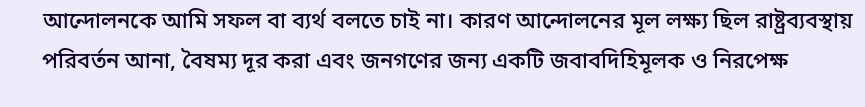আন্দোলনকে আমি সফল বা ব্যর্থ বলতে চাই না। কারণ আন্দোলনের মূল লক্ষ্য ছিল রাষ্ট্রব্যবস্থায় পরিবর্তন আনা, বৈষম্য দূর করা এবং জনগণের জন্য একটি জবাবদিহিমূলক ও নিরপেক্ষ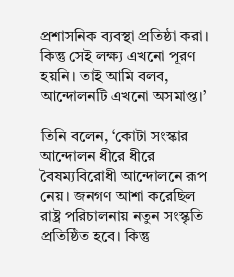প্রশাসনিক ব্যবস্থা প্রতিষ্ঠা করা। কিন্তু সেই লক্ষ্য এখনো পূরণ হয়নি। তাই আমি বলব, আন্দোলনটি এখনো অসমাপ্ত।’

তিনি বলেন, ‘কোটা সংস্কার আন্দোলন ধীরে ধীরে বৈষম্যবিরোধী আন্দোলনে রূপ নেয়। জনগণ আশা করেছিল রাষ্ট্র পরিচালনায় নতুন সংস্কৃতি প্রতিষ্ঠিত হবে। কিন্তু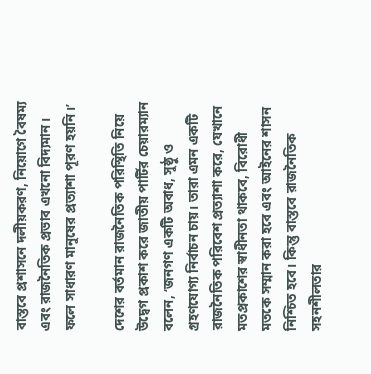বাস্তবে প্রশাসনে দলীয়করণ, নিয়োগে বৈষম্য এবং রাজনৈতিক প্রভাব এখনো বিদ্যমান। ফলে সাধারণ মানুষের প্রত্যাশা পূরণ হয়নি।’

দেশের বর্তমান রাজনৈতিক পরিস্থিতি নিয়ে উদ্বেগ প্রকাশ করে জাতীয় পার্টির চেয়ারম্যান বলেন, ‘জনগণ একটি অবাধ, সুষ্ঠু ও গ্রহণযোগ্য নির্বাচন চায়। তারা এমন একটি রাজনৈতিক পরিবেশ প্রত্যাশা করে, যেখানে মতপ্রকাশের স্বাধীনতা থাকবে, বিরোধী মতকে সম্মান করা হবে এবং আইনের শাসন নিশ্চিত হবে। কিন্তু বাস্তবে রাজনৈতিক সহনশীলতার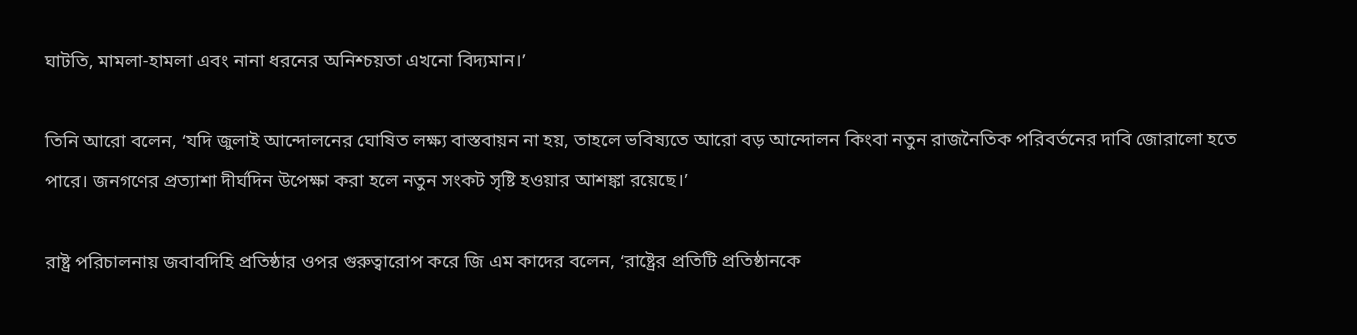ঘাটতি, মামলা-হামলা এবং নানা ধরনের অনিশ্চয়তা এখনো বিদ্যমান।’

তিনি আরো বলেন, ‘যদি জুলাই আন্দোলনের ঘোষিত লক্ষ্য বাস্তবায়ন না হয়, তাহলে ভবিষ্যতে আরো বড় আন্দোলন কিংবা নতুন রাজনৈতিক পরিবর্তনের দাবি জোরালো হতে পারে। জনগণের প্রত্যাশা দীর্ঘদিন উপেক্ষা করা হলে নতুন সংকট সৃষ্টি হওয়ার আশঙ্কা রয়েছে।’

রাষ্ট্র পরিচালনায় জবাবদিহি প্রতিষ্ঠার ওপর গুরুত্বারোপ করে জি এম কাদের বলেন, ‘রাষ্ট্রের প্রতিটি প্রতিষ্ঠানকে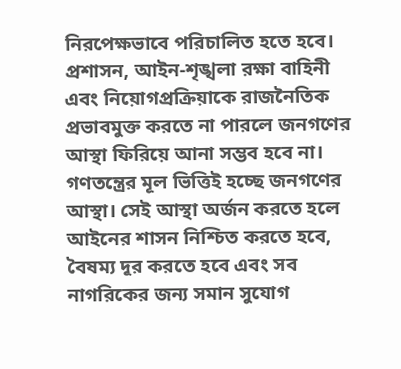নিরপেক্ষভাবে পরিচালিত হতে হবে। প্রশাসন, আইন-শৃঙ্খলা রক্ষা বাহিনী এবং নিয়োগপ্রক্রিয়াকে রাজনৈতিক প্রভাবমুক্ত করতে না পারলে জনগণের আস্থা ফিরিয়ে আনা সম্ভব হবে না। গণতন্ত্রের মূল ভিত্তিই হচ্ছে জনগণের আস্থা। সেই আস্থা অর্জন করতে হলে আইনের শাসন নিশ্চিত করতে হবে, বৈষম্য দূর করতে হবে এবং সব নাগরিকের জন্য সমান সুযোগ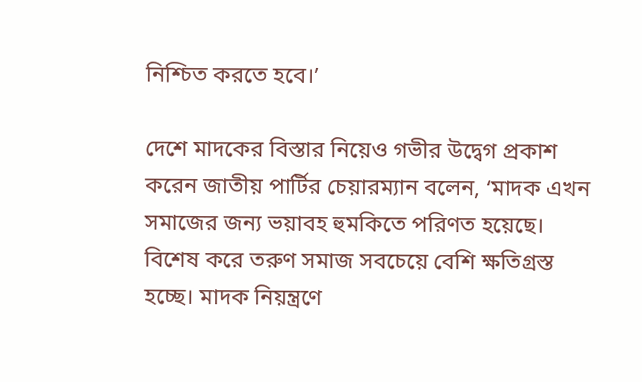নিশ্চিত করতে হবে।’

দেশে মাদকের বিস্তার নিয়েও গভীর উদ্বেগ প্রকাশ করেন জাতীয় পার্টির চেয়ারম্যান বলেন, ‘মাদক এখন সমাজের জন্য ভয়াবহ হুমকিতে পরিণত হয়েছে। বিশেষ করে তরুণ সমাজ সবচেয়ে বেশি ক্ষতিগ্রস্ত হচ্ছে। মাদক নিয়ন্ত্রণে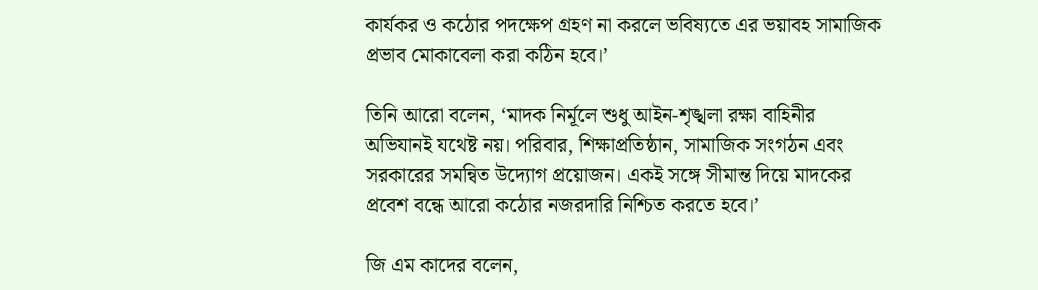কার্যকর ও কঠোর পদক্ষেপ গ্রহণ না করলে ভবিষ্যতে এর ভয়াবহ সামাজিক প্রভাব মোকাবেলা করা কঠিন হবে।’

তিনি আরো বলেন, ‘মাদক নির্মূলে শুধু আইন-শৃঙ্খলা রক্ষা বাহিনীর অভিযানই যথেষ্ট নয়। পরিবার, শিক্ষাপ্রতিষ্ঠান, সামাজিক সংগঠন এবং সরকারের সমন্বিত উদ্যোগ প্রয়োজন। একই সঙ্গে সীমান্ত দিয়ে মাদকের প্রবেশ বন্ধে আরো কঠোর নজরদারি নিশ্চিত করতে হবে।’

জি এম কাদের বলেন,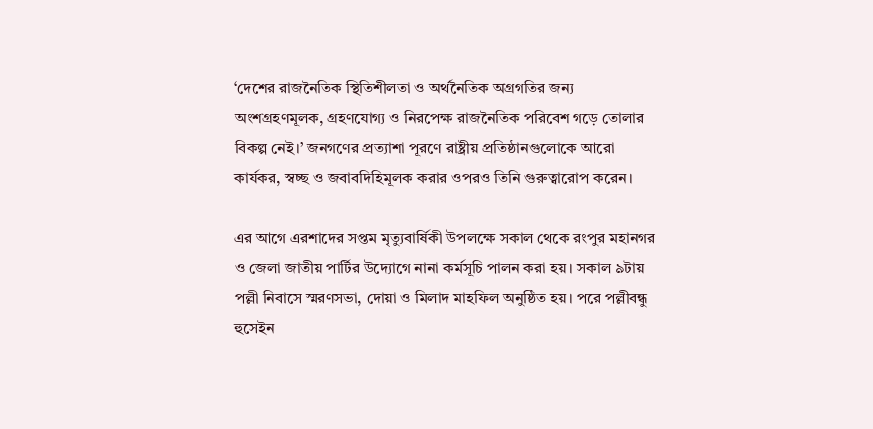‘দেশের রাজনৈতিক স্থিতিশীলতা ও অর্থনৈতিক অগ্রগতির জন্য অংশগ্রহণমূলক, গ্রহণযোগ্য ও নিরপেক্ষ রাজনৈতিক পরিবেশ গড়ে তোলার বিকল্প নেই।’ জনগণের প্রত্যাশা পূরণে রাষ্ট্রীয় প্রতিষ্ঠানগুলোকে আরো কার্যকর, স্বচ্ছ ও জবাবদিহিমূলক করার ওপরও তিনি গুরুত্বারোপ করেন।

এর আগে এরশাদের সপ্তম মৃত্যুবার্ষিকী উপলক্ষে সকাল থেকে রংপুর মহানগর ও জেলা জাতীয় পার্টির উদ্যোগে নানা কর্মসূচি পালন করা হয়। সকাল ৯টায় পল্লী নিবাসে স্মরণসভা, দোয়া ও মিলাদ মাহফিল অনুষ্ঠিত হয়। পরে পল্লীবন্ধু হুসেইন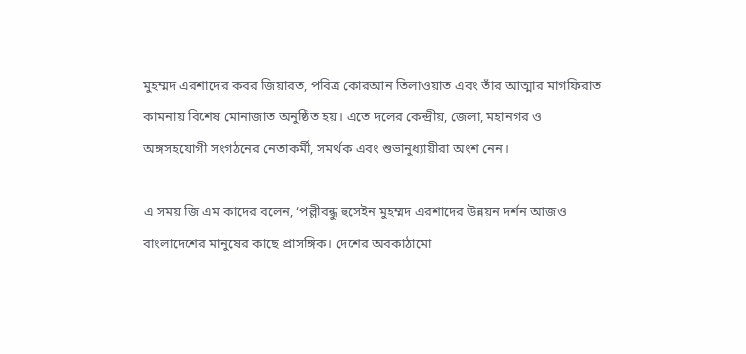মুহম্মদ এরশাদের কবর জিয়ারত, পবিত্র কোরআন তিলাওয়াত এবং তাঁর আত্মার মাগফিরাত কামনায় বিশেষ মোনাজাত অনুষ্ঠিত হয়। এতে দলের কেন্দ্রীয়, জেলা, মহানগর ও অঙ্গসহযোগী সংগঠনের নেতাকর্মী, সমর্থক এবং শুভানুধ্যায়ীরা অংশ নেন।

এ সময় জি এম কাদের বলেন, ‘পল্লীবন্ধু হুসেইন মুহম্মদ এরশাদের উন্নয়ন দর্শন আজও বাংলাদেশের মানুষের কাছে প্রাসঙ্গিক। দেশের অবকাঠামো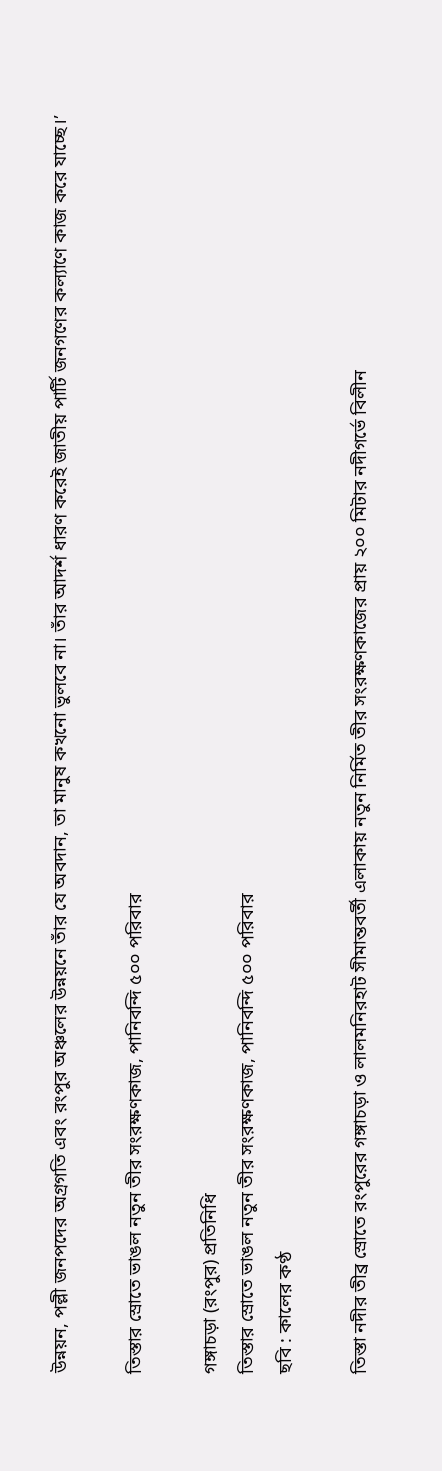উন্নয়ন, পল্লী জনপদের অগ্রগতি এবং রংপুর অঞ্চলের উন্নয়নে তাঁর যে অবদান, তা মানুষ কখনো ভুলবে না। তাঁর আদর্শ ধারণ করেই জাতীয় পার্টি জনগণের কল্যাণে কাজ করে যাচ্ছে।’

তিস্তার স্রোতে ভাঙল নতুন তীর সংরক্ষণকাজ, পানিবন্দি ৫০০ পরিবার

গঙ্গাচড়া (রংপুর) প্রতিনিধি
তিস্তার স্রোতে ভাঙল নতুন তীর সংরক্ষণকাজ, পানিবন্দি ৫০০ পরিবার
ছবি : কালের কণ্ঠ

তিস্তা নদীর তীব্র স্রোতে রংপুরের গঙ্গাচড়া ও লালমনিরহাট সীমান্তবর্তী এলাকায় নতুন নির্মিত তীর সংরক্ষণকাজের প্রায় ২০০ মিটার নদীগর্ভে বিলীন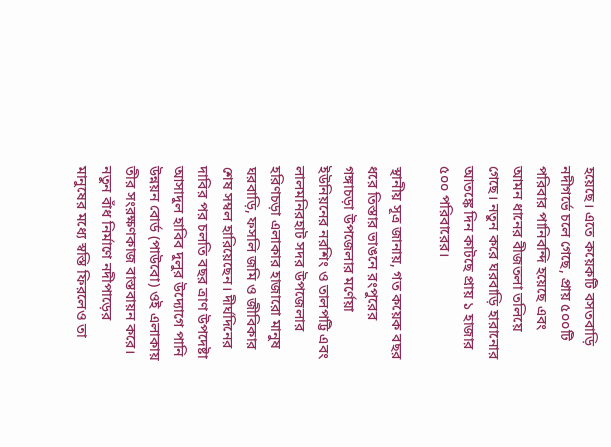হয়েছে। এতে কয়েকটি বসতবাড়ি নদীগর্ভে চলে গেছে, প্রায় ৫০০টি পরিবার পানিবন্দি হয়েছে এবং আমন ধানের বীজতলা তলিয়ে গেছে। নতুন করে ঘরবাড়ি হারানোর আতঙ্কে দিন কাটছে প্রায় ১ হাজার ৫০০ পরিবারের।

স্থানীয় সূত্র জানায়, গত কয়েক বছর ধরে তিস্তার ভাঙনে রংপুরের গঙ্গাচড়া উপজেলার মর্ণেয়া ইউনিয়নের নরশিং ও তালপট্টি এবং লালমনিরহাট সদর উপজেলার হরিণচড়া এলাকার হাজারো মানুষ ঘরবাড়ি, ফসলি জমি ও জীবিকার শেষ সম্বল হারিয়েছেন। দীর্ঘদিনের দাবির পর চলতি বছর ত্রাণ উপদেষ্টা আসাদুল হাবিব দুলুর উদ্যোগে পানি উন্নয়ন বোর্ড (পাউবো) ওই এলাকায় তীর সংরক্ষণকাজ বাস্তবায়ন করে। নতুন বাঁধ নির্মাণে নদীপাড়ের মানুষের মধ্যে স্বস্তি ফিরলেও তা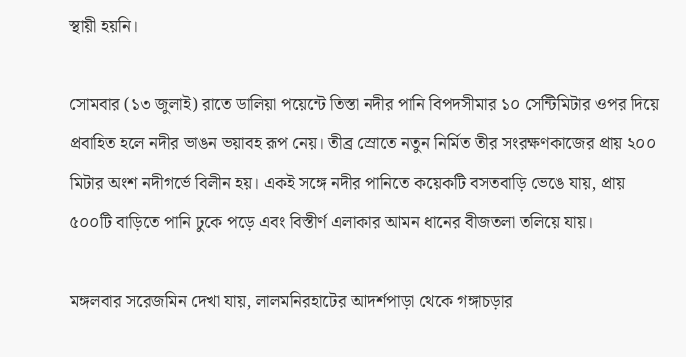স্থায়ী হয়নি।

সোমবার (১৩ জুলাই) রাতে ডালিয়া পয়েন্টে তিস্তা নদীর পানি বিপদসীমার ১০ সেন্টিমিটার ওপর দিয়ে প্রবাহিত হলে নদীর ভাঙন ভয়াবহ রূপ নেয়। তীব্র স্রোতে নতুন নির্মিত তীর সংরক্ষণকাজের প্রায় ২০০ মিটার অংশ নদীগর্ভে বিলীন হয়। একই সঙ্গে নদীর পানিতে কয়েকটি বসতবাড়ি ভেঙে যায়, প্রায় ৫০০টি বাড়িতে পানি ঢুকে পড়ে এবং বিস্তীর্ণ এলাকার আমন ধানের বীজতলা তলিয়ে যায়।

মঙ্গলবার সরেজমিন দেখা যায়, লালমনিরহাটের আদর্শপাড়া থেকে গঙ্গাচড়ার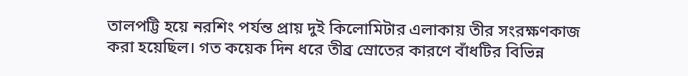তালপট্টি হয়ে নরশিং পর্যন্ত প্রায় দুই কিলোমিটার এলাকায় তীর সংরক্ষণকাজ করা হয়েছিল। গত কয়েক দিন ধরে তীব্র স্রোতের কারণে বাঁধটির বিভিন্ন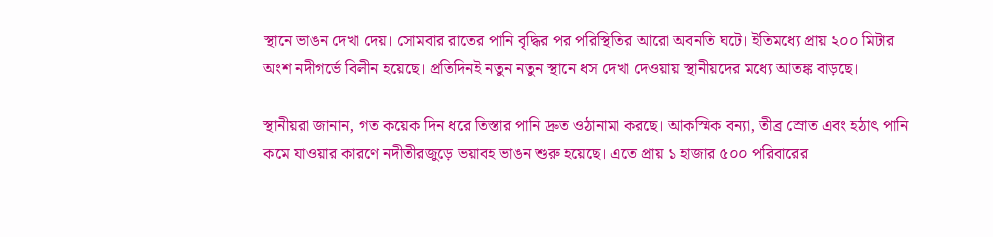স্থানে ভাঙন দেখা দেয়। সোমবার রাতের পানি বৃদ্ধির পর পরিস্থিতির আরো অবনতি ঘটে। ইতিমধ্যে প্রায় ২০০ মিটার অংশ নদীগর্ভে বিলীন হয়েছে। প্রতিদিনই নতুন নতুন স্থানে ধস দেখা দেওয়ায় স্থানীয়দের মধ্যে আতঙ্ক বাড়ছে।

স্থানীয়রা জানান, গত কয়েক দিন ধরে তিস্তার পানি দ্রুত ওঠানামা করছে। আকস্মিক বন্যা, তীব্র স্রোত এবং হঠাৎ পানি কমে যাওয়ার কারণে নদীতীরজুড়ে ভয়াবহ ভাঙন শুরু হয়েছে। এতে প্রায় ১ হাজার ৫০০ পরিবারের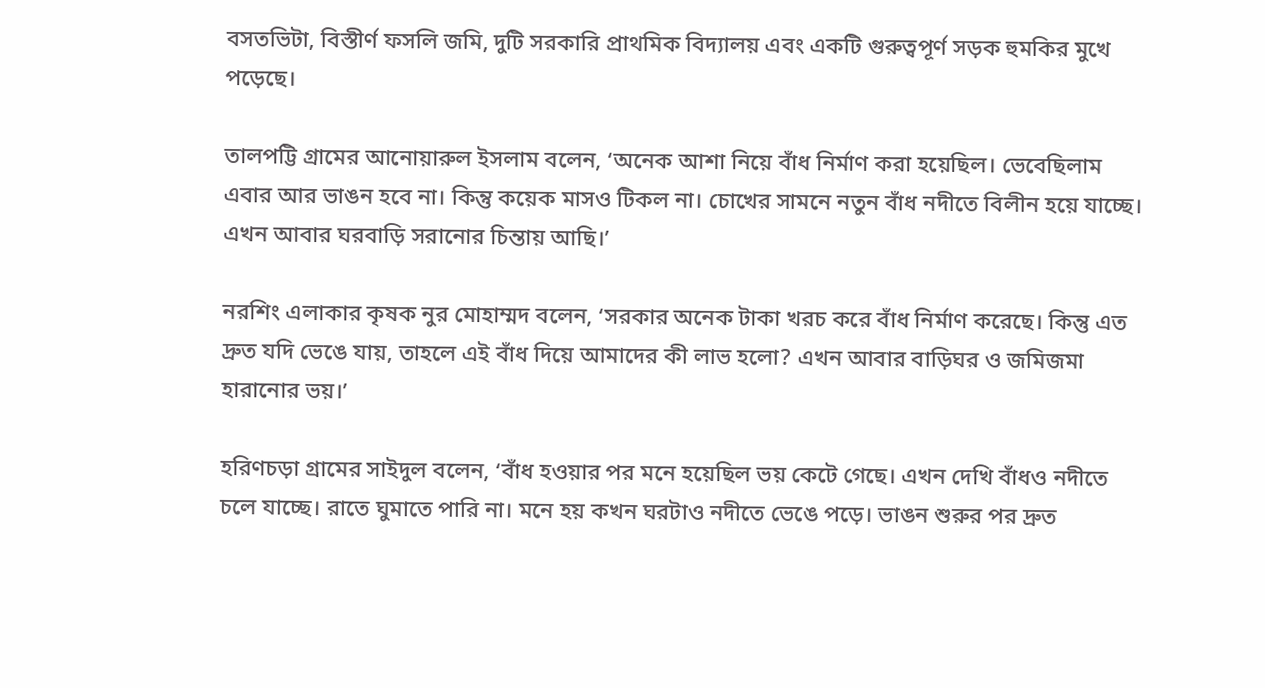বসতভিটা, বিস্তীর্ণ ফসলি জমি, দুটি সরকারি প্রাথমিক বিদ্যালয় এবং একটি গুরুত্বপূর্ণ সড়ক হুমকির মুখে পড়েছে।

তালপট্টি গ্রামের আনোয়ারুল ইসলাম বলেন, ‘অনেক আশা নিয়ে বাঁধ নির্মাণ করা হয়েছিল। ভেবেছিলাম এবার আর ভাঙন হবে না। কিন্তু কয়েক মাসও টিকল না। চোখের সামনে নতুন বাঁধ নদীতে বিলীন হয়ে যাচ্ছে। এখন আবার ঘরবাড়ি সরানোর চিন্তায় আছি।’

নরশিং এলাকার কৃষক নুর মোহাম্মদ বলেন, ‘সরকার অনেক টাকা খরচ করে বাঁধ নির্মাণ করেছে। কিন্তু এত দ্রুত যদি ভেঙে যায়, তাহলে এই বাঁধ দিয়ে আমাদের কী লাভ হলো? এখন আবার বাড়িঘর ও জমিজমা হারানোর ভয়।’

হরিণচড়া গ্রামের সাইদুল বলেন, ‘বাঁধ হওয়ার পর মনে হয়েছিল ভয় কেটে গেছে। এখন দেখি বাঁধও নদীতে চলে যাচ্ছে। রাতে ঘুমাতে পারি না। মনে হয় কখন ঘরটাও নদীতে ভেঙে পড়ে। ভাঙন শুরুর পর দ্রুত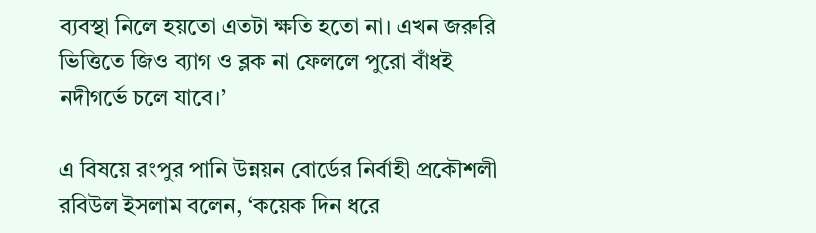ব্যবস্থা নিলে হয়তো এতটা ক্ষতি হতো না। এখন জরুরি ভিত্তিতে জিও ব্যাগ ও ব্লক না ফেললে পুরো বাঁধই নদীগর্ভে চলে যাবে।’

এ বিষয়ে রংপুর পানি উন্নয়ন বোর্ডের নির্বাহী প্রকৌশলী রবিউল ইসলাম বলেন, ‘কয়েক দিন ধরে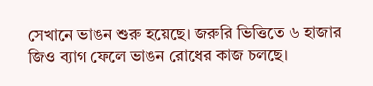সেখানে ভাঙন শুরু হয়েছে। জরুরি ভিত্তিতে ৬ হাজার জিও ব্যাগ ফেলে ভাঙন রোধের কাজ চলছে।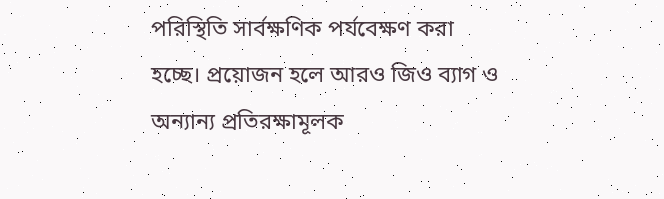পরিস্থিতি সার্বক্ষণিক পর্যবেক্ষণ করা হচ্ছে। প্রয়োজন হলে আরও জিও ব্যাগ ও অন্যান্য প্রতিরক্ষামূলক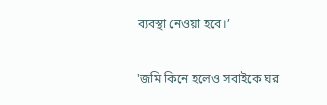ব্যবস্থা নেওয়া হবে।’

'জমি কিনে হলেও সবাইকে ঘর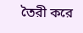তৈরী করে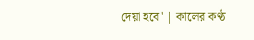দেয়া হবে' | কালের কণ্ঠ